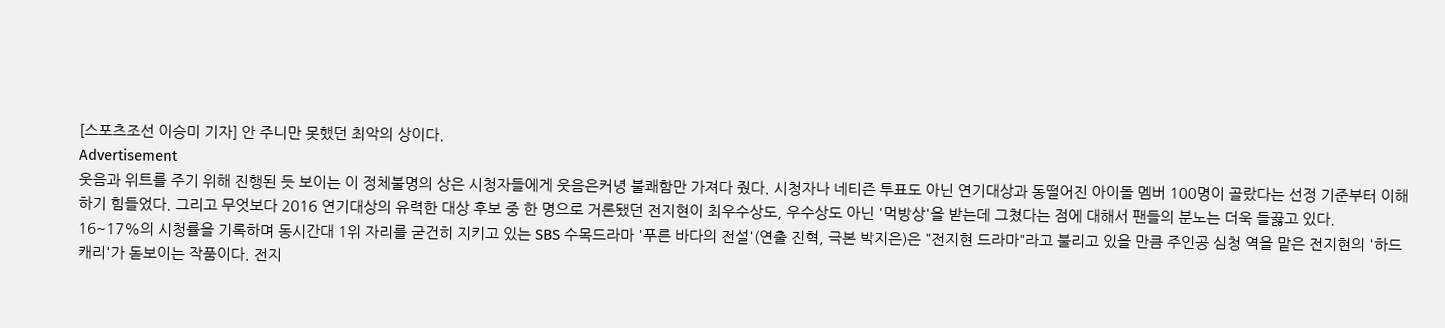[스포츠조선 이승미 기자] 안 주니만 못했던 최악의 상이다.
Advertisement
웃음과 위트를 주기 위해 진행된 듯 보이는 이 정체불명의 상은 시청자들에게 웃음은커녕 불쾌함만 가져다 줬다. 시청자나 네티즌 투표도 아닌 연기대상과 동떨어진 아이돌 멤버 100명이 골랐다는 선정 기준부터 이해하기 힘들었다. 그리고 무엇보다 2016 연기대상의 유력한 대상 후보 중 한 명으로 거론됐던 전지현이 최우수상도, 우수상도 아닌 '먹방상'을 받는데 그쳤다는 점에 대해서 팬들의 분노는 더욱 들끓고 있다.
16~17%의 시청률을 기록하며 동시간대 1위 자리를 굳건히 지키고 있는 SBS 수목드라마 '푸른 바다의 전설'(연출 진혁, 극본 박지은)은 "전지현 드라마"라고 불리고 있을 만큼 주인공 심청 역을 맡은 전지현의 '하드캐리'가 돋보이는 작품이다. 전지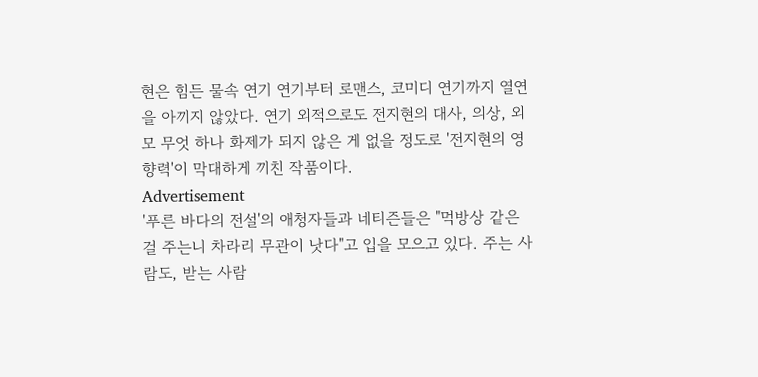현은 힘든 물속 연기 연기부터 로맨스, 코미디 연기까지 열연을 아끼지 않았다. 연기 외적으로도 전지현의 대사, 의상, 외모 무엇 하나 화제가 되지 않은 게 없을 정도로 '전지현의 영향력'이 막대하게 끼친 작품이다.
Advertisement
'푸른 바다의 전설'의 애청자들과 네티즌들은 "먹방상 같은 걸 주는니 차라리 무관이 낫다"고 입을 모으고 있다. 주는 사람도, 받는 사람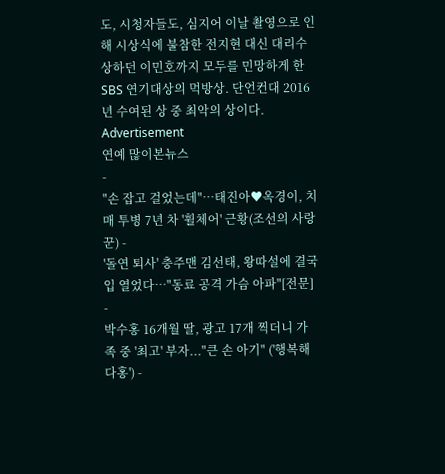도, 시청자들도, 심지어 이날 촬영으로 인해 시상식에 불참한 전지현 대신 대리수상하던 이민호까지 모두를 민망하게 한 SBS 연기대상의 먹방상. 단언컨대 2016년 수여된 상 중 최악의 상이다.
Advertisement
연예 많이본뉴스
-
"손 잡고 걸었는데"…태진아♥옥경이, 치매 투병 7년 차 '휠체어' 근황(조선의 사랑꾼) -
'돌연 퇴사' 충주맨 김선태, 왕따설에 결국 입 열었다…"동료 공격 가슴 아파"[전문] -
박수홍 16개월 딸, 광고 17개 찍더니 가족 중 '최고' 부자..."큰 손 아기" ('행복해다홍') -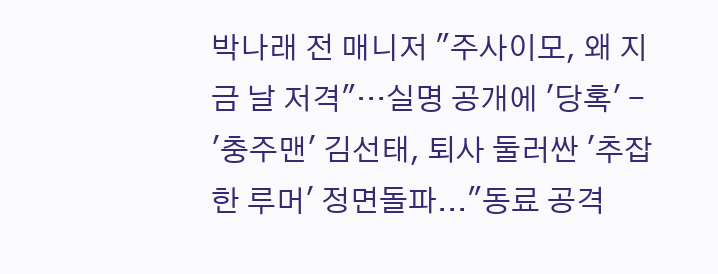박나래 전 매니저 "주사이모, 왜 지금 날 저격"…실명 공개에 '당혹' -
'충주맨' 김선태, 퇴사 둘러싼 '추잡한 루머' 정면돌파..."동료 공격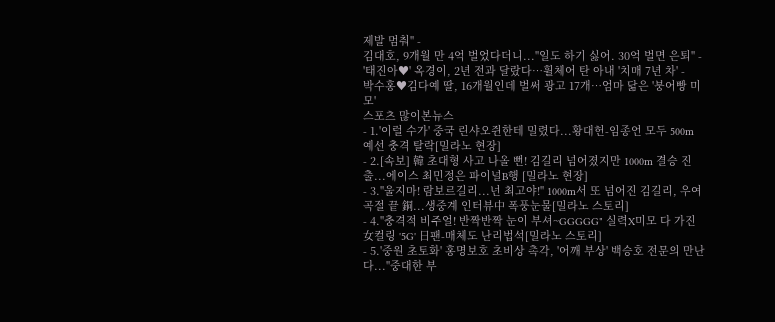제발 멈춰" -
김대호, 9개월 만 4억 벌었다더니..."일도 하기 싫어. 30억 벌면 은퇴" -
'태진아♥' 옥경이, 2년 전과 달랐다…휠체어 탄 아내 '치매 7년 차' -
박수홍♥김다예 딸, 16개월인데 벌써 광고 17개…엄마 닮은 '붕어빵 미모'
스포츠 많이본뉴스
- 1.'이럴 수가' 중국 린샤오쥔한테 밀렸다...황대헌-임종언 모두 500m 예선 충격 탈락[밀라노 현장]
- 2.[속보] 韓 초대형 사고 나올 뻔! 김길리 넘어졌지만 1000m 결승 진출...에이스 최민정은 파이널B행 [밀라노 현장]
- 3."울지마! 람보르길리...넌 최고야!" 1000m서 또 넘어진 김길리, 우여곡절 끝 銅...생중계 인터뷰中 폭풍눈물[밀라노 스토리]
- 4."충격적 비주얼! 반짝반짝 눈이 부셔~GGGGG" 실력X미모 다 가진 女컬링 '5G' 日팬-매체도 난리법석[밀라노 스토리]
- 5.'중원 초토화' 홍명보호 초비상 촉각, '어깨 부상' 백승호 전문의 만난다..."중대한 부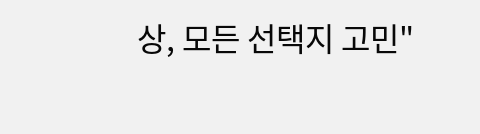상, 모든 선택지 고민"